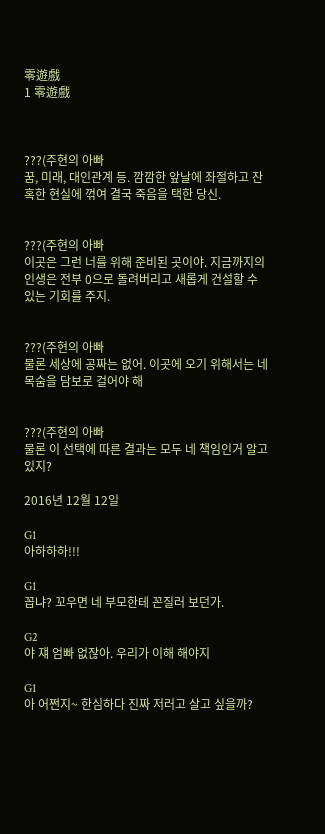零遊戲
1 零遊戲



???(주현의 아빠
꿈, 미래, 대인관계 등. 깜깜한 앞날에 좌절하고 잔혹한 현실에 꺾여 결국 죽음을 택한 당신.


???(주현의 아빠
이곳은 그런 너를 위해 준비된 곳이야. 지금까지의 인생은 전부 0으로 돌려버리고 새롭게 건설할 수 있는 기회를 주지.


???(주현의 아빠
물론 세상에 공짜는 없어. 이곳에 오기 위해서는 네 목숨을 담보로 걸어야 해


???(주현의 아빠
물론 이 선택에 따른 결과는 모두 네 책임인거 알고 있지?

2016년 12월 12일

G1
아하하하!!!

G1
꼽냐? 꼬우면 네 부모한테 꼰질러 보던가.

G2
야 쟤 엄빠 없잖아. 우리가 이해 해야지

G1
아 어쩐지~ 한심하다 진짜 저러고 살고 싶을까?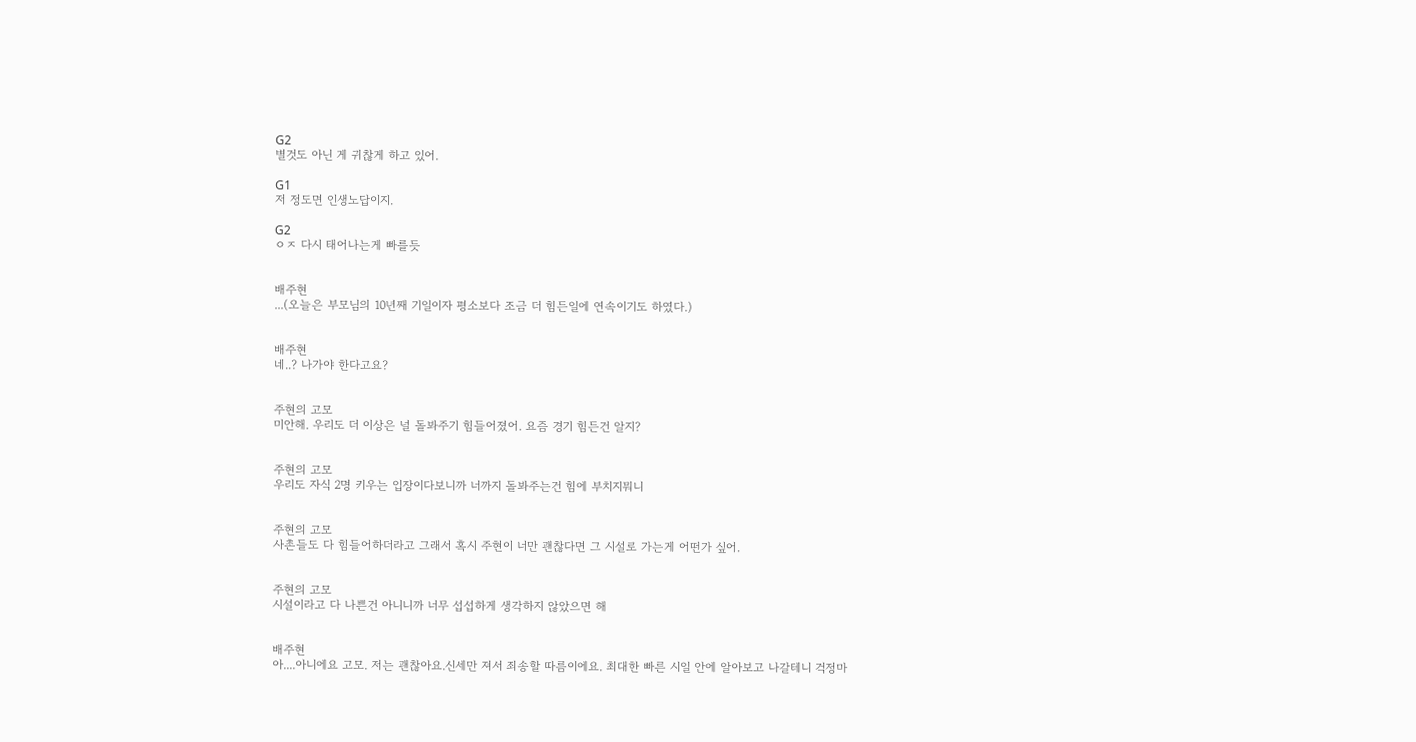G2
별것도 아닌 게 귀찮게 하고 있어.

G1
저 정도면 인생노답이지.

G2
ㅇㅈ 다시 태어나는게 빠를듯


배주현
...(오늘은 부모님의 10년째 기일이자 평소보다 조금 더 힘든일에 연속이기도 하였다.)


배주현
네..? 나가야 한다고요?


주현의 고모
미안해. 우리도 더 이상은 널 돌봐주기 힘들어졌어. 요즘 경기 힘든건 알지?


주현의 고모
우리도 자식 2명 키우는 입장이다보니까 너까지 돌봐주는건 힘에 부치지뭐니


주현의 고모
사촌들도 다 힘들어하더라고 그래서 혹시 주현이 너만 괜찮다면 그 시설로 가는게 어떤가 싶어.


주현의 고모
시설이라고 다 나쁜건 아니니까 너무 섭섭하게 생각하지 않았으면 해


배주현
아....아니에요 고모. 저는 괜찮아요.신세만 져서 죄송할 따름이에요. 최대한 빠른 시일 안에 알아보고 나갈테니 걱정마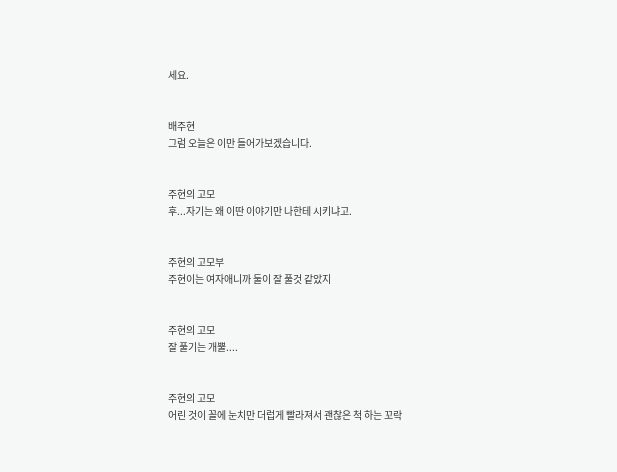세요.


배주현
그럼 오늘은 이만 들어가보겠습니다.


주현의 고모
후...자기는 왜 이딴 이야기만 나한테 시키냐고.


주현의 고모부
주현이는 여자애니까 둘이 잘 풀것 같았지


주현의 고모
잘 풀기는 개뿔....


주현의 고모
어린 것이 꼴에 눈치만 더럽게 빨라져서 괜찮은 척 하는 꼬락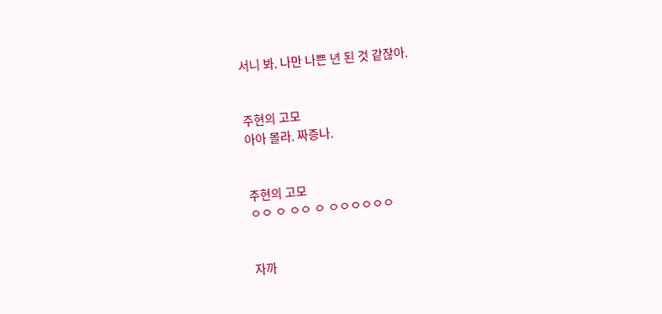서니 봐. 나만 나쁜 년 된 것 같잖아.


주현의 고모
아아 몰라. 짜증나.


주현의 고모
ㅇㅇ ㅇ ㅇㅇ ㅇ ㅇㅇㅇㅇㅇㅇ


자까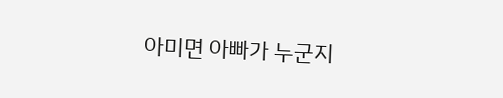아미면 아빠가 누군지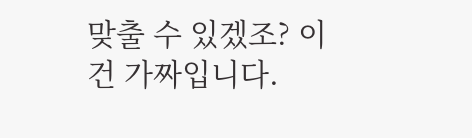맞출 수 있겠조? 이건 가짜입니다.